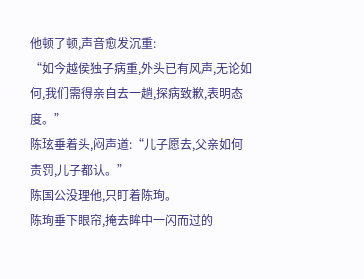他顿了顿,声音愈发沉重:
“如今越侯独子病重,外头已有风声,无论如何,我们需得亲自去一趟,探病致歉,表明态度。”
陈玹垂着头,闷声道:“儿子愿去,父亲如何责罚,儿子都认。”
陈国公没理他,只盯着陈珣。
陈珣垂下眼帘,掩去眸中一闪而过的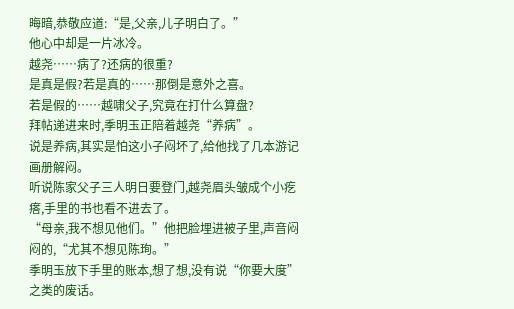晦暗,恭敬应道:“是,父亲,儿子明白了。”
他心中却是一片冰冷。
越尧……病了?还病的很重?
是真是假?若是真的……那倒是意外之喜。
若是假的……越啸父子,究竟在打什么算盘?
拜帖递进来时,季明玉正陪着越尧“养病”。
说是养病,其实是怕这小子闷坏了,给他找了几本游记画册解闷。
听说陈家父子三人明日要登门,越尧眉头皱成个小疙瘩,手里的书也看不进去了。
“母亲,我不想见他们。”他把脸埋进被子里,声音闷闷的,“尤其不想见陈珣。”
季明玉放下手里的账本,想了想,没有说“你要大度”之类的废话。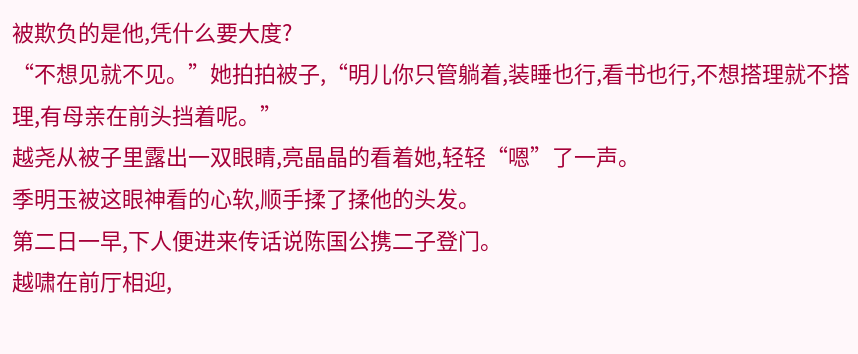被欺负的是他,凭什么要大度?
“不想见就不见。”她拍拍被子,“明儿你只管躺着,装睡也行,看书也行,不想搭理就不搭理,有母亲在前头挡着呢。”
越尧从被子里露出一双眼睛,亮晶晶的看着她,轻轻“嗯”了一声。
季明玉被这眼神看的心软,顺手揉了揉他的头发。
第二日一早,下人便进来传话说陈国公携二子登门。
越啸在前厅相迎,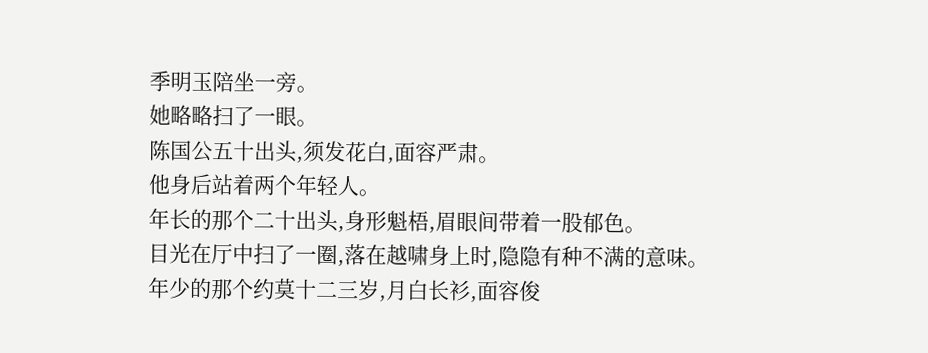季明玉陪坐一旁。
她略略扫了一眼。
陈国公五十出头,须发花白,面容严肃。
他身后站着两个年轻人。
年长的那个二十出头,身形魁梧,眉眼间带着一股郁色。
目光在厅中扫了一圈,落在越啸身上时,隐隐有种不满的意味。
年少的那个约莫十二三岁,月白长衫,面容俊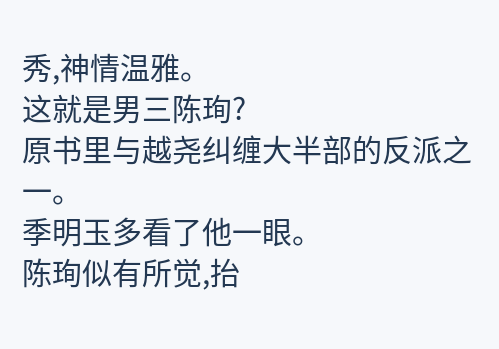秀,神情温雅。
这就是男三陈珣?
原书里与越尧纠缠大半部的反派之一。
季明玉多看了他一眼。
陈珣似有所觉,抬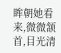眸朝她看来,微微颔首,目光清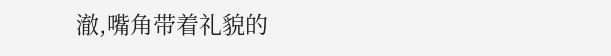澈,嘴角带着礼貌的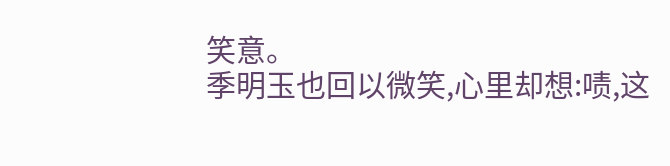笑意。
季明玉也回以微笑,心里却想:啧,这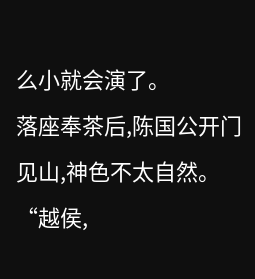么小就会演了。
落座奉茶后,陈国公开门见山,神色不太自然。
“越侯,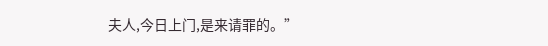夫人,今日上门,是来请罪的。”